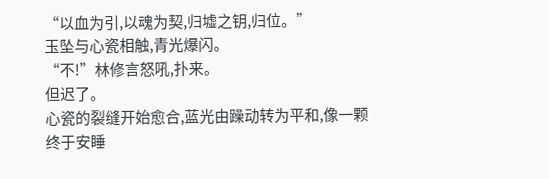“以血为引,以魂为契,归墟之钥,归位。”
玉坠与心瓷相触,青光爆闪。
“不!”林修言怒吼,扑来。
但迟了。
心瓷的裂缝开始愈合,蓝光由躁动转为平和,像一颗终于安睡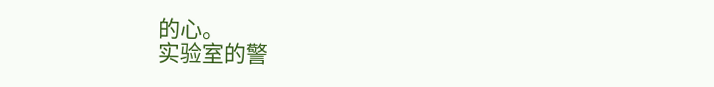的心。
实验室的警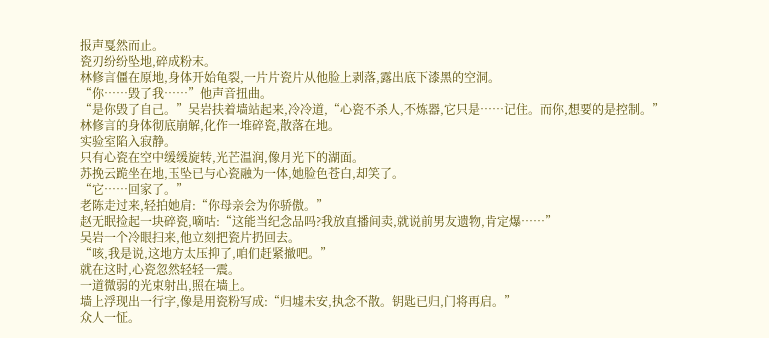报声戛然而止。
瓷刃纷纷坠地,碎成粉末。
林修言僵在原地,身体开始龟裂,一片片瓷片从他脸上剥落,露出底下漆黑的空洞。
“你……毁了我……”他声音扭曲。
“是你毁了自己。”吴岩扶着墙站起来,冷冷道,“心瓷不杀人,不炼器,它只是……记住。而你,想要的是控制。”
林修言的身体彻底崩解,化作一堆碎瓷,散落在地。
实验室陷入寂静。
只有心瓷在空中缓缓旋转,光芒温润,像月光下的湖面。
苏挽云跪坐在地,玉坠已与心瓷融为一体,她脸色苍白,却笑了。
“它……回家了。”
老陈走过来,轻拍她肩:“你母亲会为你骄傲。”
赵无眠捡起一块碎瓷,嘀咕:“这能当纪念品吗?我放直播间卖,就说前男友遗物,肯定爆……”
吴岩一个冷眼扫来,他立刻把瓷片扔回去。
“咳,我是说,这地方太压抑了,咱们赶紧撤吧。”
就在这时,心瓷忽然轻轻一震。
一道微弱的光束射出,照在墙上。
墙上浮现出一行字,像是用瓷粉写成:“归墟未安,执念不散。钥匙已归,门将再启。”
众人一怔。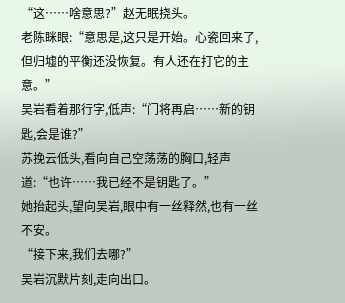“这……啥意思?”赵无眠挠头。
老陈眯眼:“意思是,这只是开始。心瓷回来了,但归墟的平衡还没恢复。有人还在打它的主意。”
吴岩看着那行字,低声:“门将再启……新的钥匙,会是谁?”
苏挽云低头,看向自己空荡荡的胸口,轻声道:“也许……我已经不是钥匙了。”
她抬起头,望向吴岩,眼中有一丝释然,也有一丝不安。
“接下来,我们去哪?”
吴岩沉默片刻,走向出口。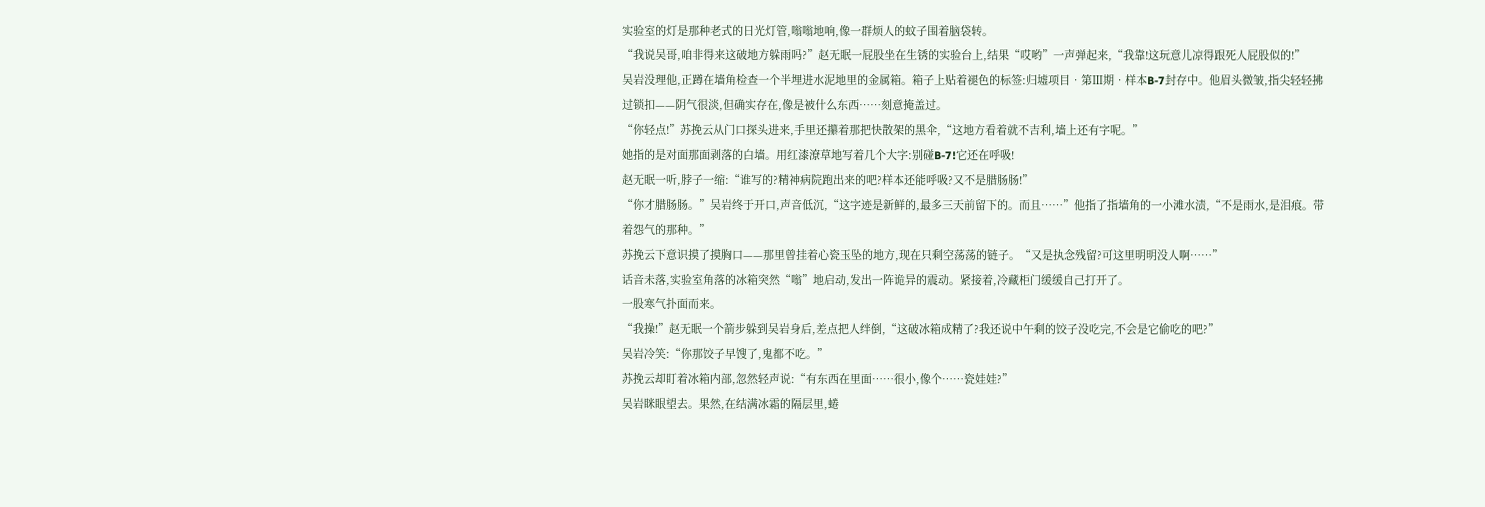实验室的灯是那种老式的日光灯管,嗡嗡地响,像一群烦人的蚊子围着脑袋转。
“我说吴哥,咱非得来这破地方躲雨吗?”赵无眠一屁股坐在生锈的实验台上,结果“哎哟”一声弹起来,“我靠!这玩意儿凉得跟死人屁股似的!”
吴岩没理他,正蹲在墙角检查一个半埋进水泥地里的金属箱。箱子上贴着褪色的标签:归墟项目•第Ⅲ期•样本B-7封存中。他眉头微皱,指尖轻轻拂过锁扣——阴气很淡,但确实存在,像是被什么东西……刻意掩盖过。
“你轻点!”苏挽云从门口探头进来,手里还攥着那把快散架的黑伞,“这地方看着就不吉利,墙上还有字呢。”
她指的是对面那面剥落的白墙。用红漆潦草地写着几个大字:别碰B-7!它还在呼吸!
赵无眠一听,脖子一缩:“谁写的?精神病院跑出来的吧?样本还能呼吸?又不是腊肠肠!”
“你才腊肠肠。”吴岩终于开口,声音低沉,“这字迹是新鲜的,最多三天前留下的。而且……”他指了指墙角的一小滩水渍,“不是雨水,是泪痕。带着怨气的那种。”
苏挽云下意识摸了摸胸口——那里曾挂着心瓷玉坠的地方,现在只剩空荡荡的链子。“又是执念残留?可这里明明没人啊……”
话音未落,实验室角落的冰箱突然“嗡”地启动,发出一阵诡异的震动。紧接着,冷藏柜门缓缓自己打开了。
一股寒气扑面而来。
“我操!”赵无眠一个箭步躲到吴岩身后,差点把人绊倒,“这破冰箱成精了?我还说中午剩的饺子没吃完,不会是它偷吃的吧?”
吴岩冷笑:“你那饺子早馊了,鬼都不吃。”
苏挽云却盯着冰箱内部,忽然轻声说:“有东西在里面……很小,像个……瓷娃娃?”
吴岩眯眼望去。果然,在结满冰霜的隔层里,蜷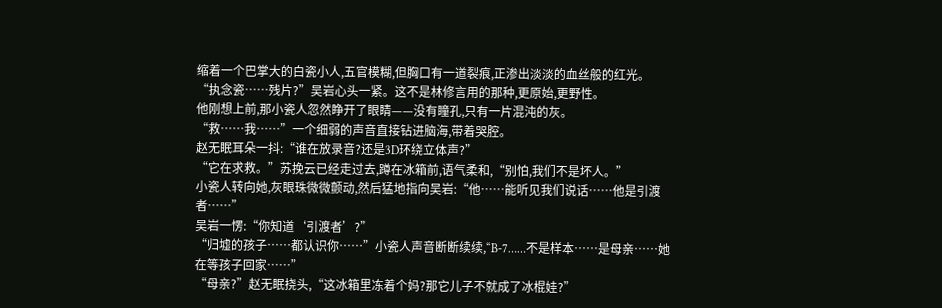缩着一个巴掌大的白瓷小人,五官模糊,但胸口有一道裂痕,正渗出淡淡的血丝般的红光。
“执念瓷……残片?”吴岩心头一紧。这不是林修言用的那种,更原始,更野性。
他刚想上前,那小瓷人忽然睁开了眼睛——没有瞳孔,只有一片混沌的灰。
“救……我……”一个细弱的声音直接钻进脑海,带着哭腔。
赵无眠耳朵一抖:“谁在放录音?还是3D环绕立体声?”
“它在求救。”苏挽云已经走过去,蹲在冰箱前,语气柔和,“别怕,我们不是坏人。”
小瓷人转向她,灰眼珠微微颤动,然后猛地指向吴岩:“他……能听见我们说话……他是引渡者……”
吴岩一愣:“你知道‘引渡者’?”
“归墟的孩子……都认识你……”小瓷人声音断断续续,“B-7……不是样本……是母亲……她在等孩子回家……”
“母亲?”赵无眠挠头,“这冰箱里冻着个妈?那它儿子不就成了冰棍娃?”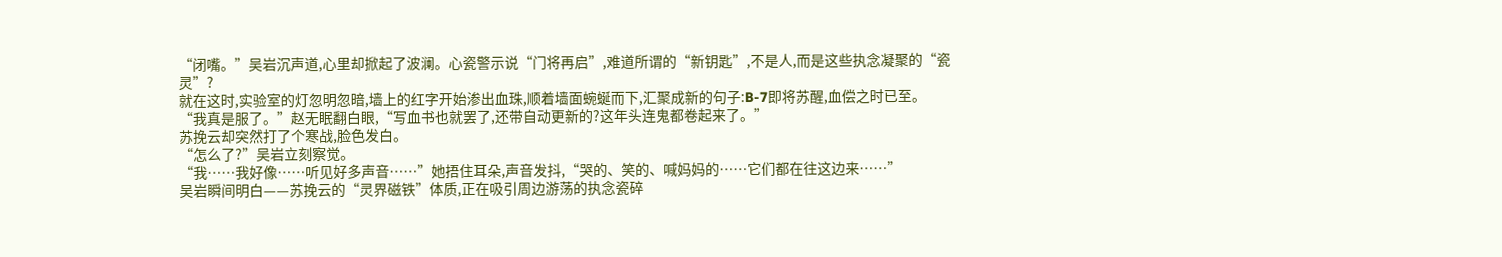“闭嘴。”吴岩沉声道,心里却掀起了波澜。心瓷警示说“门将再启”,难道所谓的“新钥匙”,不是人,而是这些执念凝聚的“瓷灵”?
就在这时,实验室的灯忽明忽暗,墙上的红字开始渗出血珠,顺着墙面蜿蜒而下,汇聚成新的句子:B-7即将苏醒,血偿之时已至。
“我真是服了。”赵无眠翻白眼,“写血书也就罢了,还带自动更新的?这年头连鬼都卷起来了。”
苏挽云却突然打了个寒战,脸色发白。
“怎么了?”吴岩立刻察觉。
“我……我好像……听见好多声音……”她捂住耳朵,声音发抖,“哭的、笑的、喊妈妈的……它们都在往这边来……”
吴岩瞬间明白——苏挽云的“灵界磁铁”体质,正在吸引周边游荡的执念瓷碎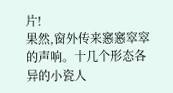片!
果然,窗外传来窸窸窣窣的声响。十几个形态各异的小瓷人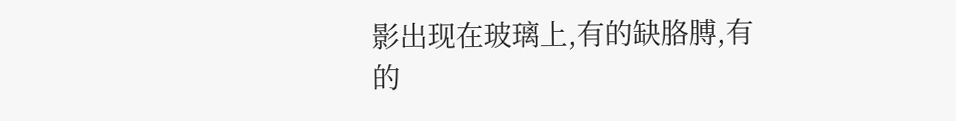影出现在玻璃上,有的缺胳膊,有的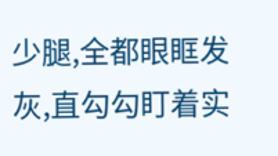少腿,全都眼眶发灰,直勾勾盯着实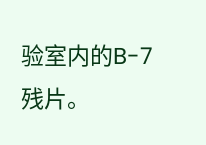验室内的B-7残片。